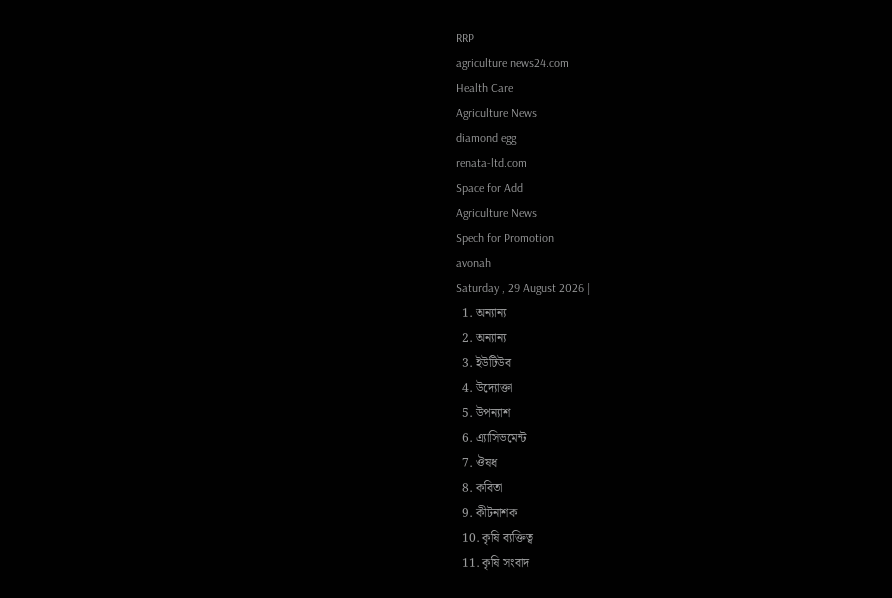RRP
agriculture news24.com
Health Care
Agriculture News
diamond egg
renata-ltd.com
Space for Add
Agriculture News
Spech for Promotion
avonah
Saturday , 29 August 2026 |
  1. অন্যান্য
  2. অন্যান্য
  3. ইউটিউব
  4. উদ্যোক্তা
  5. উপন্যাশ
  6. এ্যাসিভমেন্ট
  7. ঔষধ
  8. কবিতা
  9. কীটনাশক
  10. কৃষি ব্যক্তিত্ব
  11. কৃষি সংবাদ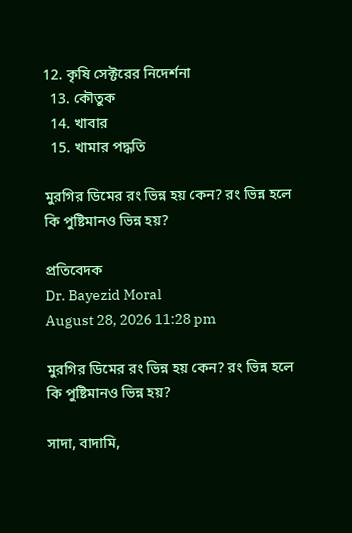12. কৃষি সেক্টরের নিদের্শনা
  13. কৌতুক
  14. খাবার
  15. খামার পদ্ধতি

মুরগির ডিমের রং ভিন্ন হয় কেন? রং ভিন্ন হলে কি পুষ্টিমানও ভিন্ন হয়?

প্রতিবেদক
Dr. Bayezid Moral
August 28, 2026 11:28 pm

মুরগির ডিমের রং ভিন্ন হয় কেন? রং ভিন্ন হলে কি পুষ্টিমানও ভিন্ন হয়?

সাদা, বাদামি,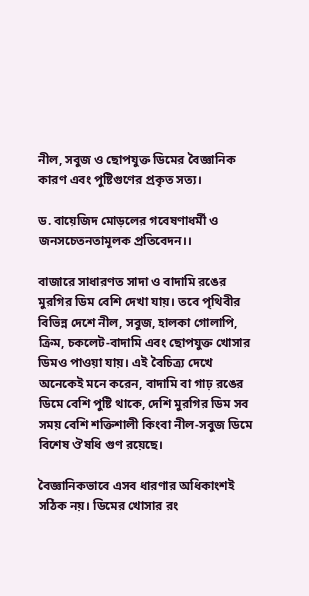নীল, সবুজ ও ছোপযুক্ত ডিমের বৈজ্ঞানিক কারণ এবং পুষ্টিগুণের প্রকৃত সত্য।

ড. বায়েজিদ মোড়লের গবেষণাধর্মী ও জনসচেতনতামূলক প্রতিবেদন।।

বাজারে সাধারণত সাদা ও বাদামি রঙের মুরগির ডিম বেশি দেখা যায়। তবে পৃথিবীর বিভিন্ন দেশে নীল, সবুজ, হালকা গোলাপি, ক্রিম, চকলেট-বাদামি এবং ছোপযুক্ত খোসার ডিমও পাওয়া যায়। এই বৈচিত্র্য দেখে অনেকেই মনে করেন, বাদামি বা গাঢ় রঙের ডিমে বেশি পুষ্টি থাকে, দেশি মুরগির ডিম সব সময় বেশি শক্তিশালী কিংবা নীল-সবুজ ডিমে বিশেষ ঔষধি গুণ রয়েছে।

বৈজ্ঞানিকভাবে এসব ধারণার অধিকাংশই সঠিক নয়। ডিমের খোসার রং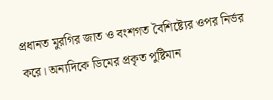প্রধানত মুরগির জাত ও বংশগত বৈশিষ্ট্যের ওপর নির্ভর করে। অন্যদিকে ডিমের প্রকৃত পুষ্টিমান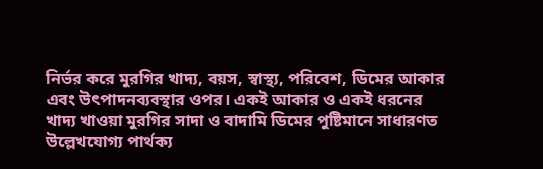নির্ভর করে মুরগির খাদ্য, বয়স, স্বাস্থ্য, পরিবেশ, ডিমের আকার এবং উৎপাদনব্যবস্থার ওপর। একই আকার ও একই ধরনের খাদ্য খাওয়া মুরগির সাদা ও বাদামি ডিমের পুষ্টিমানে সাধারণত উল্লেখযোগ্য পার্থক্য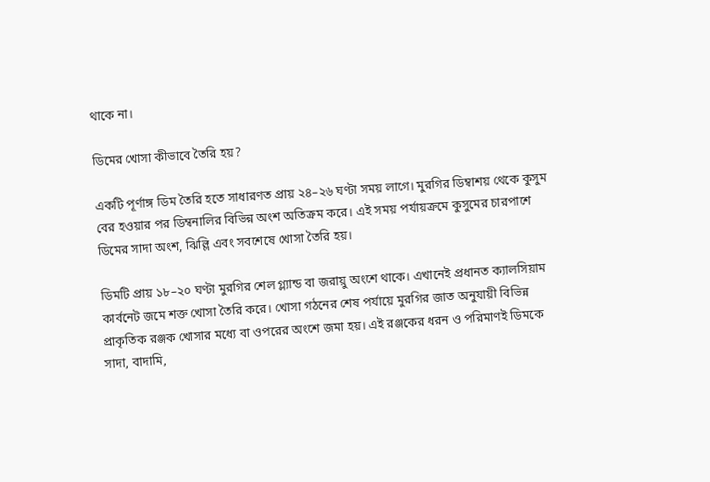থাকে না।

ডিমের খোসা কীভাবে তৈরি হয়?

একটি পূর্ণাঙ্গ ডিম তৈরি হতে সাধারণত প্রায় ২৪–২৬ ঘণ্টা সময় লাগে। মুরগির ডিম্বাশয় থেকে কুসুম বের হওয়ার পর ডিম্বনালির বিভিন্ন অংশ অতিক্রম করে। এই সময় পর্যায়ক্রমে কুসুমের চারপাশে ডিমের সাদা অংশ, ঝিল্লি এবং সবশেষে খোসা তৈরি হয়।

ডিমটি প্রায় ১৮–২০ ঘণ্টা মুরগির শেল গ্ল্যান্ড বা জরায়ু অংশে থাকে। এখানেই প্রধানত ক্যালসিয়াম কার্বনেট জমে শক্ত খোসা তৈরি করে। খোসা গঠনের শেষ পর্যায়ে মুরগির জাত অনুযায়ী বিভিন্ন প্রাকৃতিক রঞ্জক খোসার মধ্যে বা ওপরের অংশে জমা হয়। এই রঞ্জকের ধরন ও পরিমাণই ডিমকে সাদা, বাদামি,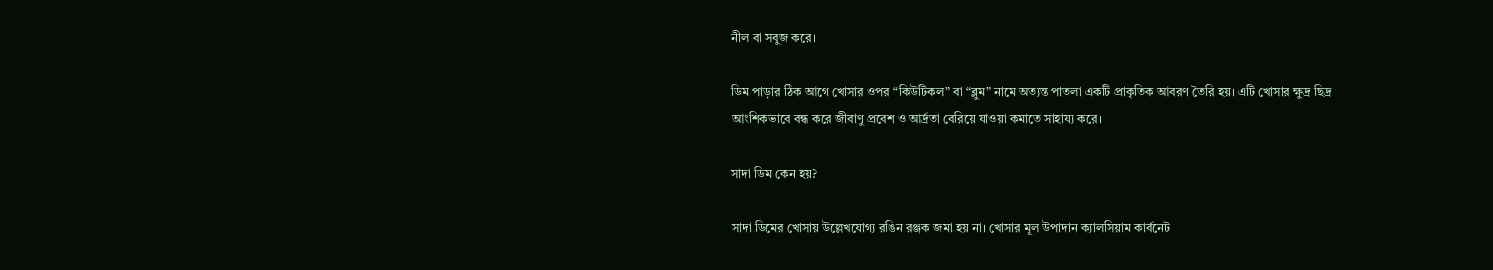নীল বা সবুজ করে।

ডিম পাড়ার ঠিক আগে খোসার ওপর “কিউটিকল” বা “ব্লুম” নামে অত্যন্ত পাতলা একটি প্রাকৃতিক আবরণ তৈরি হয়। এটি খোসার ক্ষুদ্র ছিদ্র আংশিকভাবে বন্ধ করে জীবাণু প্রবেশ ও আর্দ্রতা বেরিয়ে যাওয়া কমাতে সাহায্য করে।

সাদা ডিম কেন হয়?

সাদা ডিমের খোসায় উল্লেখযোগ্য রঙিন রঞ্জক জমা হয় না। খোসার মূল উপাদান ক্যালসিয়াম কার্বনেট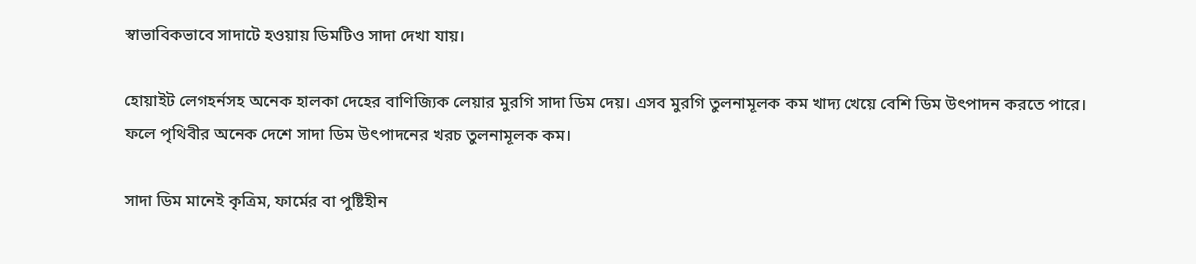স্বাভাবিকভাবে সাদাটে হওয়ায় ডিমটিও সাদা দেখা যায়।

হোয়াইট লেগহর্নসহ অনেক হালকা দেহের বাণিজ্যিক লেয়ার মুরগি সাদা ডিম দেয়। এসব মুরগি তুলনামূলক কম খাদ্য খেয়ে বেশি ডিম উৎপাদন করতে পারে। ফলে পৃথিবীর অনেক দেশে সাদা ডিম উৎপাদনের খরচ তুলনামূলক কম।

সাদা ডিম মানেই কৃত্রিম, ফার্মের বা পুষ্টিহীন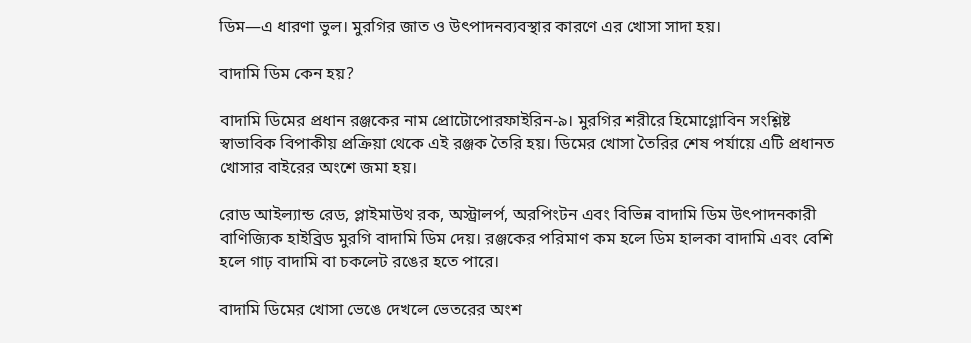ডিম—এ ধারণা ভুল। মুরগির জাত ও উৎপাদনব্যবস্থার কারণে এর খোসা সাদা হয়।

বাদামি ডিম কেন হয়?

বাদামি ডিমের প্রধান রঞ্জকের নাম প্রোটোপোরফাইরিন-৯। মুরগির শরীরে হিমোগ্লোবিন সংশ্লিষ্ট স্বাভাবিক বিপাকীয় প্রক্রিয়া থেকে এই রঞ্জক তৈরি হয়। ডিমের খোসা তৈরির শেষ পর্যায়ে এটি প্রধানত খোসার বাইরের অংশে জমা হয়।

রোড আইল্যান্ড রেড, প্লাইমাউথ রক, অস্ট্রালর্প, অরপিংটন এবং বিভিন্ন বাদামি ডিম উৎপাদনকারী বাণিজ্যিক হাইব্রিড মুরগি বাদামি ডিম দেয়। রঞ্জকের পরিমাণ কম হলে ডিম হালকা বাদামি এবং বেশি হলে গাঢ় বাদামি বা চকলেট রঙের হতে পারে।

বাদামি ডিমের খোসা ভেঙে দেখলে ভেতরের অংশ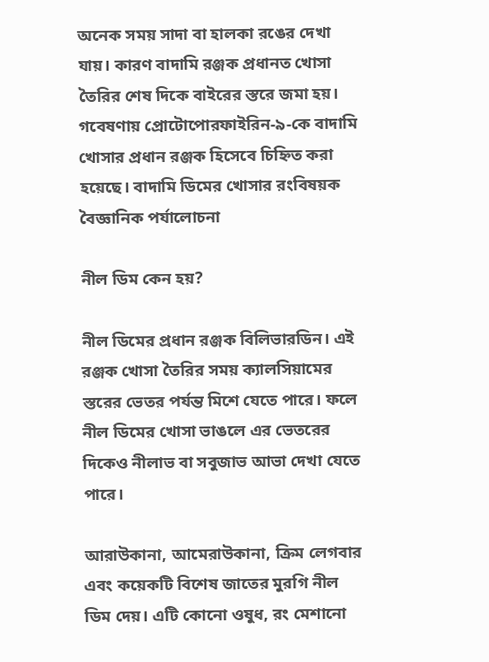অনেক সময় সাদা বা হালকা রঙের দেখা যায়। কারণ বাদামি রঞ্জক প্রধানত খোসা তৈরির শেষ দিকে বাইরের স্তরে জমা হয়। গবেষণায় প্রোটোপোরফাইরিন-৯-কে বাদামি খোসার প্রধান রঞ্জক হিসেবে চিহ্নিত করা হয়েছে। বাদামি ডিমের খোসার রংবিষয়ক বৈজ্ঞানিক পর্যালোচনা

নীল ডিম কেন হয়?

নীল ডিমের প্রধান রঞ্জক বিলিভারডিন। এই রঞ্জক খোসা তৈরির সময় ক্যালসিয়ামের স্তরের ভেতর পর্যন্ত মিশে যেতে পারে। ফলে নীল ডিমের খোসা ভাঙলে এর ভেতরের দিকেও নীলাভ বা সবুজাভ আভা দেখা যেতে পারে।

আরাউকানা, আমেরাউকানা, ক্রিম লেগবার এবং কয়েকটি বিশেষ জাতের মুরগি নীল ডিম দেয়। এটি কোনো ওষুধ, রং মেশানো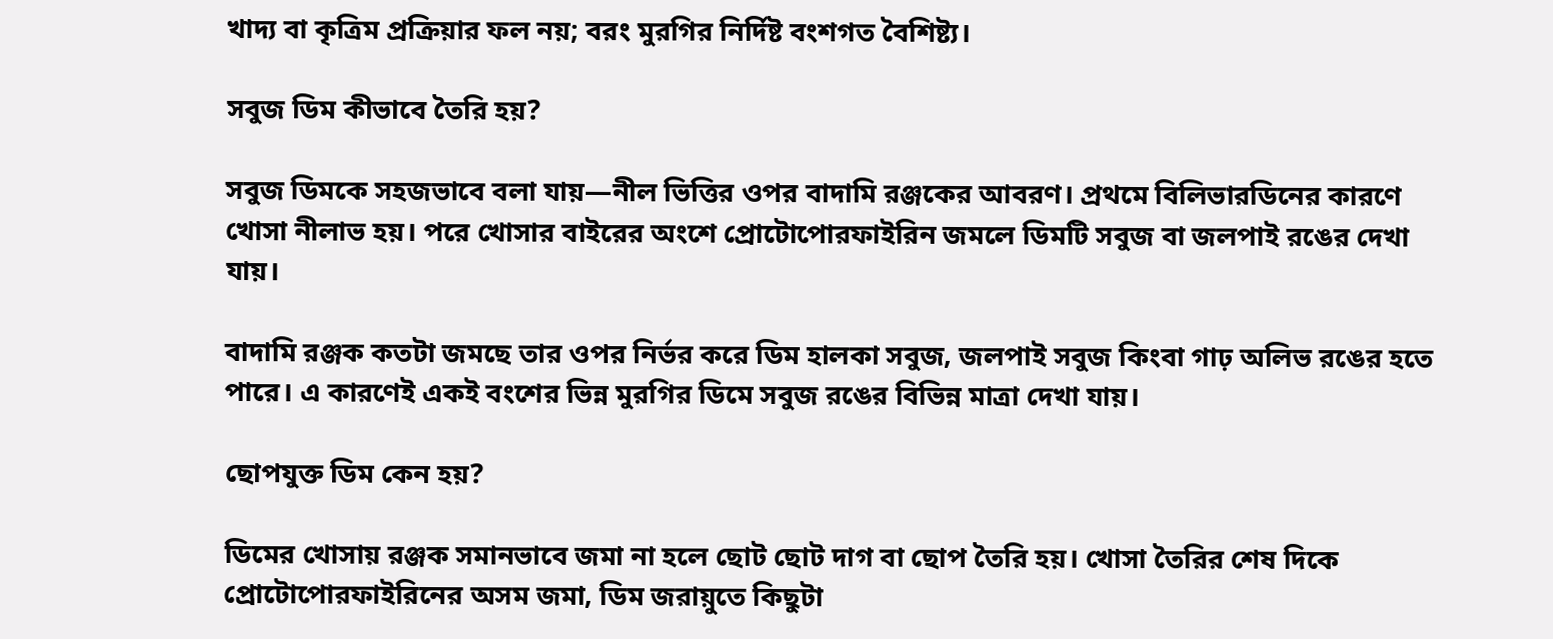খাদ্য বা কৃত্রিম প্রক্রিয়ার ফল নয়; বরং মুরগির নির্দিষ্ট বংশগত বৈশিষ্ট্য।

সবুজ ডিম কীভাবে তৈরি হয়?

সবুজ ডিমকে সহজভাবে বলা যায়—নীল ভিত্তির ওপর বাদামি রঞ্জকের আবরণ। প্রথমে বিলিভারডিনের কারণে খোসা নীলাভ হয়। পরে খোসার বাইরের অংশে প্রোটোপোরফাইরিন জমলে ডিমটি সবুজ বা জলপাই রঙের দেখা যায়।

বাদামি রঞ্জক কতটা জমছে তার ওপর নির্ভর করে ডিম হালকা সবুজ, জলপাই সবুজ কিংবা গাঢ় অলিভ রঙের হতে পারে। এ কারণেই একই বংশের ভিন্ন মুরগির ডিমে সবুজ রঙের বিভিন্ন মাত্রা দেখা যায়।

ছোপযুক্ত ডিম কেন হয়?

ডিমের খোসায় রঞ্জক সমানভাবে জমা না হলে ছোট ছোট দাগ বা ছোপ তৈরি হয়। খোসা তৈরির শেষ দিকে প্রোটোপোরফাইরিনের অসম জমা, ডিম জরায়ুতে কিছুটা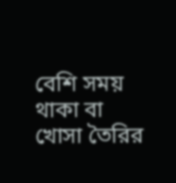বেশি সময় থাকা বা খোসা তৈরির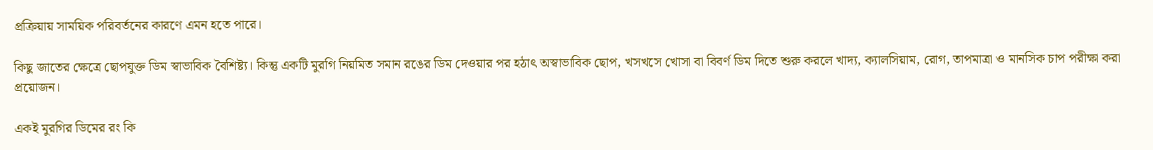প্রক্রিয়ায় সাময়িক পরিবর্তনের কারণে এমন হতে পারে।

কিছু জাতের ক্ষেত্রে ছোপযুক্ত ডিম স্বাভাবিক বৈশিষ্ট্য। কিন্তু একটি মুরগি নিয়মিত সমান রঙের ডিম দেওয়ার পর হঠাৎ অস্বাভাবিক ছোপ, খসখসে খোসা বা বিবর্ণ ডিম দিতে শুরু করলে খাদ্য, ক্যালসিয়াম, রোগ, তাপমাত্রা ও মানসিক চাপ পরীক্ষা করা প্রয়োজন।

একই মুরগির ডিমের রং কি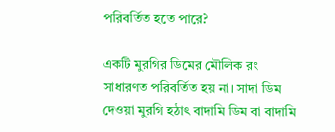পরিবর্তিত হতে পারে?

একটি মুরগির ডিমের মৌলিক রং সাধারণত পরিবর্তিত হয় না। সাদা ডিম দেওয়া মুরগি হঠাৎ বাদামি ডিম বা বাদামি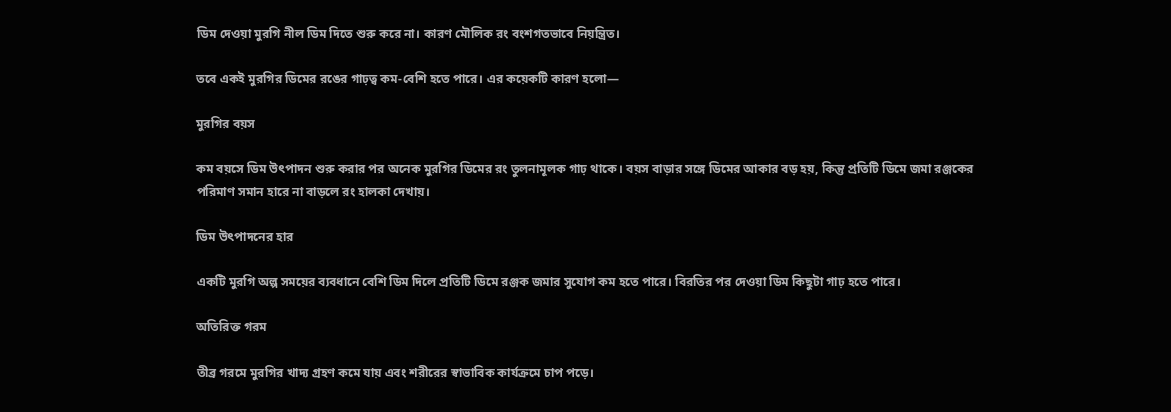ডিম দেওয়া মুরগি নীল ডিম দিতে শুরু করে না। কারণ মৌলিক রং বংশগতভাবে নিয়ন্ত্রিত।

তবে একই মুরগির ডিমের রঙের গাঢ়ত্ব কম-বেশি হতে পারে। এর কয়েকটি কারণ হলো—

মুরগির বয়স

কম বয়সে ডিম উৎপাদন শুরু করার পর অনেক মুরগির ডিমের রং তুলনামূলক গাঢ় থাকে। বয়স বাড়ার সঙ্গে ডিমের আকার বড় হয়, কিন্তু প্রতিটি ডিমে জমা রঞ্জকের পরিমাণ সমান হারে না বাড়লে রং হালকা দেখায়।

ডিম উৎপাদনের হার

একটি মুরগি অল্প সময়ের ব্যবধানে বেশি ডিম দিলে প্রতিটি ডিমে রঞ্জক জমার সুযোগ কম হতে পারে। বিরতির পর দেওয়া ডিম কিছুটা গাঢ় হতে পারে।

অতিরিক্ত গরম

তীব্র গরমে মুরগির খাদ্য গ্রহণ কমে যায় এবং শরীরের স্বাভাবিক কার্যক্রমে চাপ পড়ে।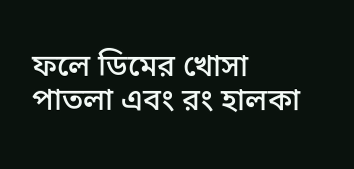ফলে ডিমের খোসা পাতলা এবং রং হালকা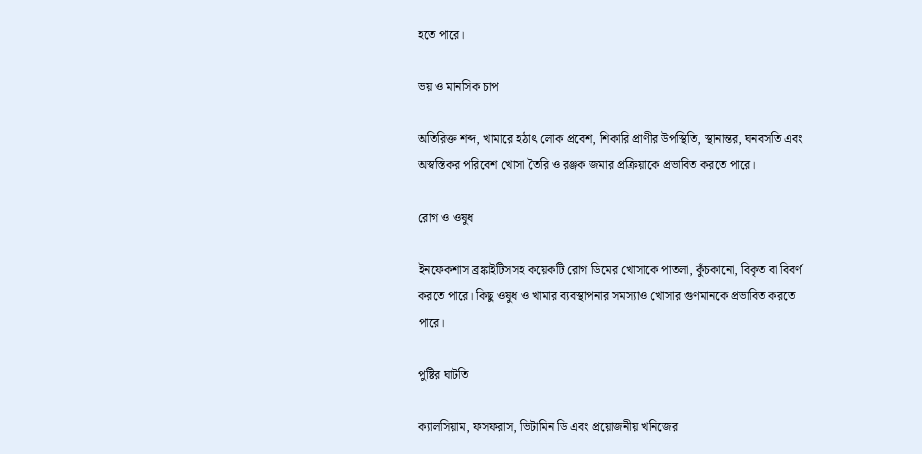হতে পারে।

ভয় ও মানসিক চাপ

অতিরিক্ত শব্দ, খামারে হঠাৎ লোক প্রবেশ, শিকারি প্রাণীর উপস্থিতি, স্থানান্তর, ঘনবসতি এবং অস্বস্তিকর পরিবেশ খোসা তৈরি ও রঞ্জক জমার প্রক্রিয়াকে প্রভাবিত করতে পারে।

রোগ ও ওষুধ

ইনফেকশাস ব্রঙ্কাইটিসসহ কয়েকটি রোগ ডিমের খোসাকে পাতলা, কুঁচকানো, বিকৃত বা বিবর্ণ করতে পারে। কিছু ওষুধ ও খামার ব্যবস্থাপনার সমস্যাও খোসার গুণমানকে প্রভাবিত করতে পারে।

পুষ্টির ঘাটতি

ক্যালসিয়াম, ফসফরাস, ভিটামিন ডি এবং প্রয়োজনীয় খনিজের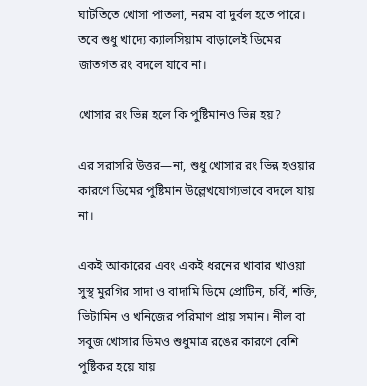ঘাটতিতে খোসা পাতলা, নরম বা দুর্বল হতে পারে। তবে শুধু খাদ্যে ক্যালসিয়াম বাড়ালেই ডিমের জাতগত রং বদলে যাবে না।

খোসার রং ভিন্ন হলে কি পুষ্টিমানও ভিন্ন হয়?

এর সরাসরি উত্তর—না, শুধু খোসার রং ভিন্ন হওয়ার কারণে ডিমের পুষ্টিমান উল্লেখযোগ্যভাবে বদলে যায় না।

একই আকারের এবং একই ধরনের খাবার খাওয়া সুস্থ মুরগির সাদা ও বাদামি ডিমে প্রোটিন, চর্বি, শক্তি, ভিটামিন ও খনিজের পরিমাণ প্রায় সমান। নীল বা সবুজ খোসার ডিমও শুধুমাত্র রঙের কারণে বেশি পুষ্টিকর হয়ে যায়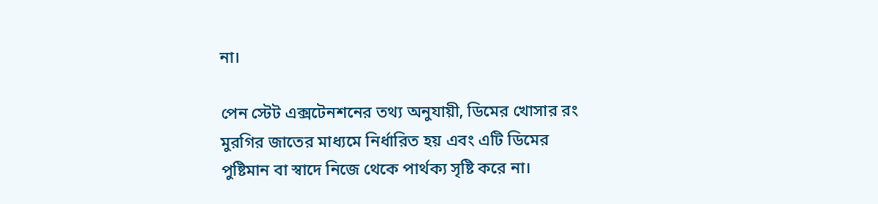না।

পেন স্টেট এক্সটেনশনের তথ্য অনুযায়ী, ডিমের খোসার রং মুরগির জাতের মাধ্যমে নির্ধারিত হয় এবং এটি ডিমের পুষ্টিমান বা স্বাদে নিজে থেকে পার্থক্য সৃষ্টি করে না।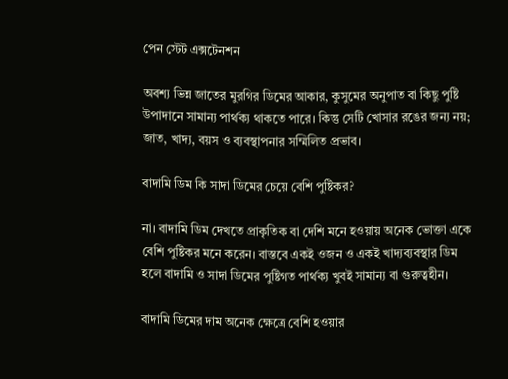পেন স্টেট এক্সটেনশন

অবশ্য ভিন্ন জাতের মুরগির ডিমের আকার, কুসুমের অনুপাত বা কিছু পুষ্টি উপাদানে সামান্য পার্থক্য থাকতে পারে। কিন্তু সেটি খোসার রঙের জন্য নয়; জাত, খাদ্য, বয়স ও ব্যবস্থাপনার সম্মিলিত প্রভাব।

বাদামি ডিম কি সাদা ডিমের চেয়ে বেশি পুষ্টিকর?

না। বাদামি ডিম দেখতে প্রাকৃতিক বা দেশি মনে হওয়ায় অনেক ভোক্তা একে বেশি পুষ্টিকর মনে করেন। বাস্তবে একই ওজন ও একই খাদ্যব্যবস্থার ডিম হলে বাদামি ও সাদা ডিমের পুষ্টিগত পার্থক্য খুবই সামান্য বা গুরুত্বহীন।

বাদামি ডিমের দাম অনেক ক্ষেত্রে বেশি হওয়ার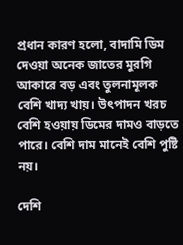প্রধান কারণ হলো, বাদামি ডিম দেওয়া অনেক জাতের মুরগি আকারে বড় এবং তুলনামূলক বেশি খাদ্য খায়। উৎপাদন খরচ বেশি হওয়ায় ডিমের দামও বাড়তে পারে। বেশি দাম মানেই বেশি পুষ্টি নয়।

দেশি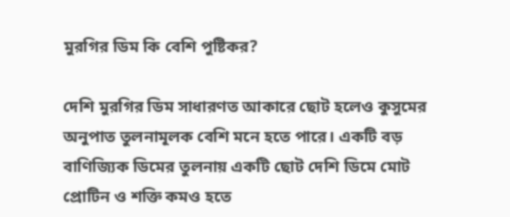মুরগির ডিম কি বেশি পুষ্টিকর?

দেশি মুরগির ডিম সাধারণত আকারে ছোট হলেও কুসুমের অনুপাত তুলনামূলক বেশি মনে হতে পারে। একটি বড় বাণিজ্যিক ডিমের তুলনায় একটি ছোট দেশি ডিমে মোট প্রোটিন ও শক্তি কমও হতে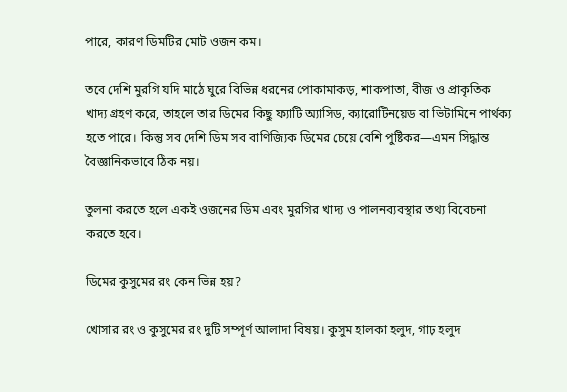পারে, কারণ ডিমটির মোট ওজন কম।

তবে দেশি মুরগি যদি মাঠে ঘুরে বিভিন্ন ধরনের পোকামাকড়, শাকপাতা, বীজ ও প্রাকৃতিক খাদ্য গ্রহণ করে, তাহলে তার ডিমের কিছু ফ্যাটি অ্যাসিড, ক্যারোটিনয়েড বা ভিটামিনে পার্থক্য হতে পারে। কিন্তু সব দেশি ডিম সব বাণিজ্যিক ডিমের চেয়ে বেশি পুষ্টিকর—এমন সিদ্ধান্ত বৈজ্ঞানিকভাবে ঠিক নয়।

তুলনা করতে হলে একই ওজনের ডিম এবং মুরগির খাদ্য ও পালনব্যবস্থার তথ্য বিবেচনা করতে হবে।

ডিমের কুসুমের রং কেন ভিন্ন হয়?

খোসার রং ও কুসুমের রং দুটি সম্পূর্ণ আলাদা বিষয়। কুসুম হালকা হলুদ, গাঢ় হলুদ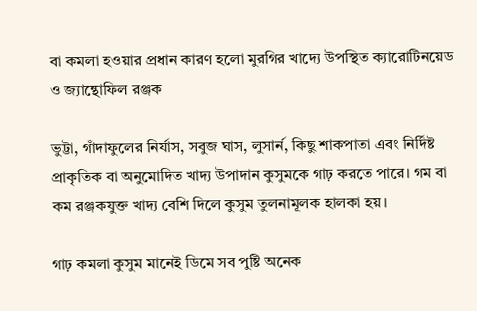বা কমলা হওয়ার প্রধান কারণ হলো মুরগির খাদ্যে উপস্থিত ক্যারোটিনয়েড ও জ্যান্থোফিল রঞ্জক

ভুট্টা, গাঁদাফুলের নির্যাস, সবুজ ঘাস, লুসার্ন, কিছু শাকপাতা এবং নির্দিষ্ট প্রাকৃতিক বা অনুমোদিত খাদ্য উপাদান কুসুমকে গাঢ় করতে পারে। গম বা কম রঞ্জকযুক্ত খাদ্য বেশি দিলে কুসুম তুলনামূলক হালকা হয়।

গাঢ় কমলা কুসুম মানেই ডিমে সব পুষ্টি অনেক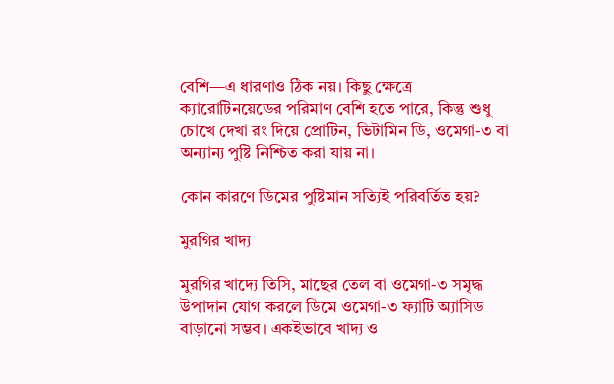বেশি—এ ধারণাও ঠিক নয়। কিছু ক্ষেত্রে ক্যারোটিনয়েডের পরিমাণ বেশি হতে পারে, কিন্তু শুধু চোখে দেখা রং দিয়ে প্রোটিন, ভিটামিন ডি, ওমেগা-৩ বা অন্যান্য পুষ্টি নিশ্চিত করা যায় না।

কোন কারণে ডিমের পুষ্টিমান সত্যিই পরিবর্তিত হয়?

মুরগির খাদ্য

মুরগির খাদ্যে তিসি, মাছের তেল বা ওমেগা-৩ সমৃদ্ধ উপাদান যোগ করলে ডিমে ওমেগা-৩ ফ্যাটি অ্যাসিড বাড়ানো সম্ভব। একইভাবে খাদ্য ও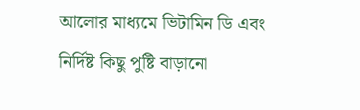আলোর মাধ্যমে ভিটামিন ডি এবং নির্দিষ্ট কিছু পুষ্টি বাড়ানো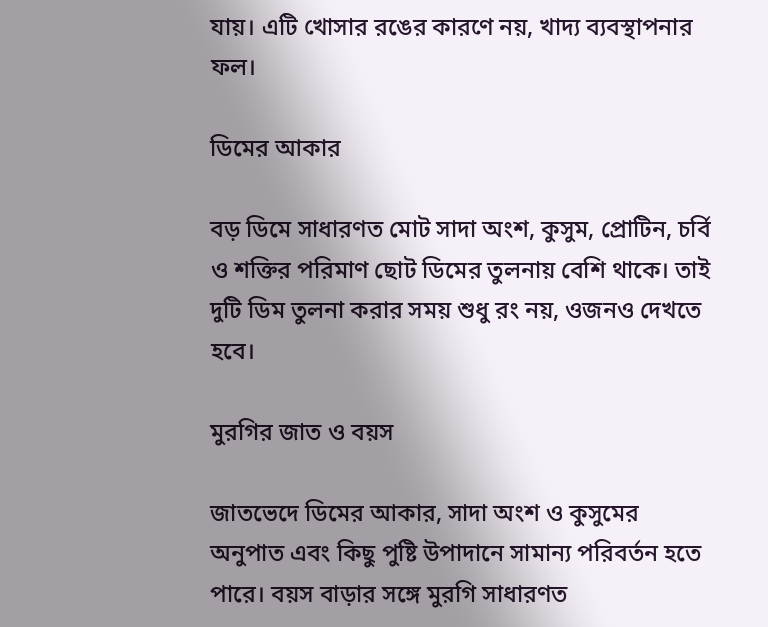যায়। এটি খোসার রঙের কারণে নয়, খাদ্য ব্যবস্থাপনার ফল।

ডিমের আকার

বড় ডিমে সাধারণত মোট সাদা অংশ, কুসুম, প্রোটিন, চর্বি ও শক্তির পরিমাণ ছোট ডিমের তুলনায় বেশি থাকে। তাই দুটি ডিম তুলনা করার সময় শুধু রং নয়, ওজনও দেখতে হবে।

মুরগির জাত ও বয়স

জাতভেদে ডিমের আকার, সাদা অংশ ও কুসুমের অনুপাত এবং কিছু পুষ্টি উপাদানে সামান্য পরিবর্তন হতে পারে। বয়স বাড়ার সঙ্গে মুরগি সাধারণত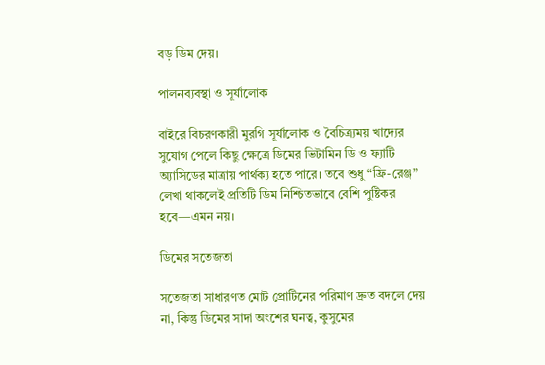বড় ডিম দেয়।

পালনব্যবস্থা ও সূর্যালোক

বাইরে বিচরণকারী মুরগি সূর্যালোক ও বৈচিত্র্যময় খাদ্যের সুযোগ পেলে কিছু ক্ষেত্রে ডিমের ভিটামিন ডি ও ফ্যাটি অ্যাসিডের মাত্রায় পার্থক্য হতে পারে। তবে শুধু “ফ্রি-রেঞ্জ” লেখা থাকলেই প্রতিটি ডিম নিশ্চিতভাবে বেশি পুষ্টিকর হবে—এমন নয়।

ডিমের সতেজতা

সতেজতা সাধারণত মোট প্রোটিনের পরিমাণ দ্রুত বদলে দেয় না, কিন্তু ডিমের সাদা অংশের ঘনত্ব, কুসুমের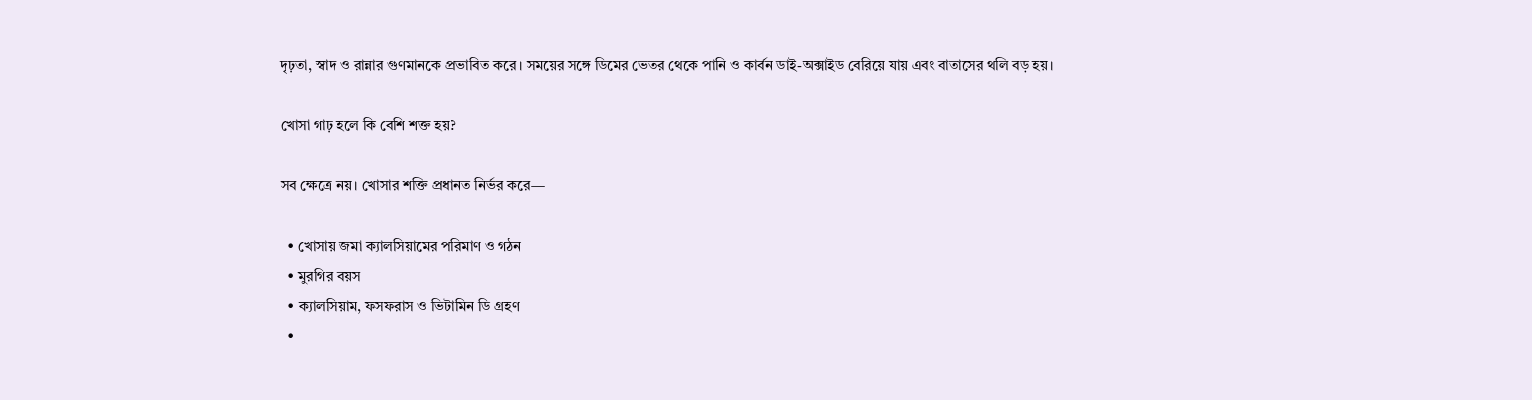দৃঢ়তা, স্বাদ ও রান্নার গুণমানকে প্রভাবিত করে। সময়ের সঙ্গে ডিমের ভেতর থেকে পানি ও কার্বন ডাই-অক্সাইড বেরিয়ে যায় এবং বাতাসের থলি বড় হয়।

খোসা গাঢ় হলে কি বেশি শক্ত হয়?

সব ক্ষেত্রে নয়। খোসার শক্তি প্রধানত নির্ভর করে—

  • খোসায় জমা ক্যালসিয়ামের পরিমাণ ও গঠন
  • মুরগির বয়স
  • ক্যালসিয়াম, ফসফরাস ও ভিটামিন ডি গ্রহণ
  •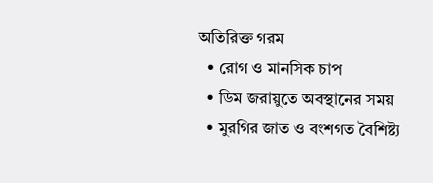অতিরিক্ত গরম
  • রোগ ও মানসিক চাপ
  • ডিম জরায়ুতে অবস্থানের সময়
  • মুরগির জাত ও বংশগত বৈশিষ্ট্য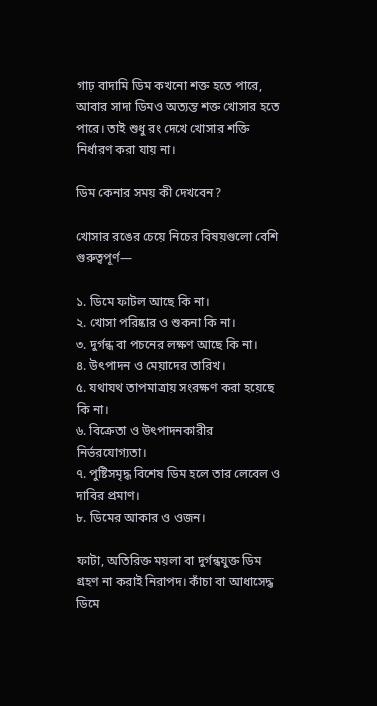গাঢ় বাদামি ডিম কখনো শক্ত হতে পারে, আবার সাদা ডিমও অত্যন্ত শক্ত খোসার হতে পারে। তাই শুধু রং দেখে খোসার শক্তি নির্ধারণ করা যায় না।

ডিম কেনার সময় কী দেখবেন?

খোসার রঙের চেয়ে নিচের বিষয়গুলো বেশি গুরুত্বপূর্ণ—

১. ডিমে ফাটল আছে কি না।
২. খোসা পরিষ্কার ও শুকনা কি না।
৩. দুর্গন্ধ বা পচনের লক্ষণ আছে কি না।
৪. উৎপাদন ও মেয়াদের তারিখ।
৫. যথাযথ তাপমাত্রায় সংরক্ষণ করা হয়েছে কি না।
৬. বিক্রেতা ও উৎপাদনকারীর নির্ভরযোগ্যতা।
৭. পুষ্টিসমৃদ্ধ বিশেষ ডিম হলে তার লেবেল ও দাবির প্রমাণ।
৮. ডিমের আকার ও ওজন।

ফাটা, অতিরিক্ত ময়লা বা দুর্গন্ধযুক্ত ডিম গ্রহণ না করাই নিরাপদ। কাঁচা বা আধাসেদ্ধ ডিমে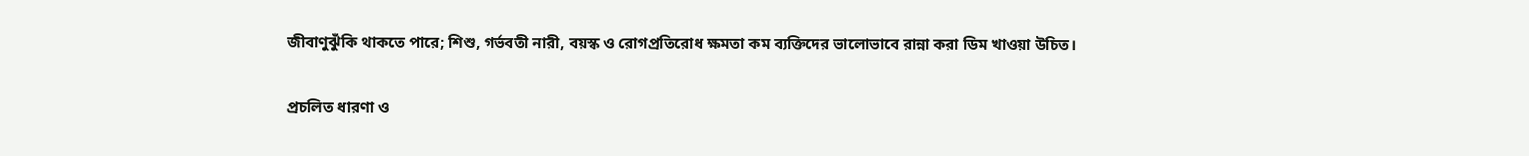জীবাণুঝুঁকি থাকতে পারে; শিশু, গর্ভবতী নারী, বয়স্ক ও রোগপ্রতিরোধ ক্ষমতা কম ব্যক্তিদের ভালোভাবে রান্না করা ডিম খাওয়া উচিত।

প্রচলিত ধারণা ও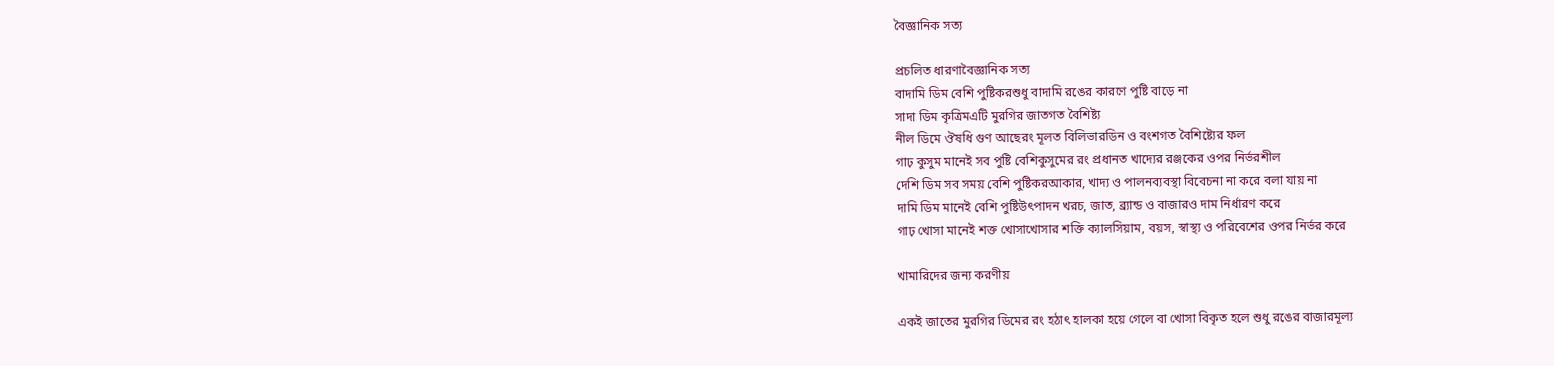বৈজ্ঞানিক সত্য

প্রচলিত ধারণাবৈজ্ঞানিক সত্য
বাদামি ডিম বেশি পুষ্টিকরশুধু বাদামি রঙের কারণে পুষ্টি বাড়ে না
সাদা ডিম কৃত্রিমএটি মুরগির জাতগত বৈশিষ্ট্য
নীল ডিমে ঔষধি গুণ আছেরং মূলত বিলিভারডিন ও বংশগত বৈশিষ্ট্যের ফল
গাঢ় কুসুম মানেই সব পুষ্টি বেশিকুসুমের রং প্রধানত খাদ্যের রঞ্জকের ওপর নির্ভরশীল
দেশি ডিম সব সময় বেশি পুষ্টিকরআকার, খাদ্য ও পালনব্যবস্থা বিবেচনা না করে বলা যায় না
দামি ডিম মানেই বেশি পুষ্টিউৎপাদন খরচ, জাত, ব্র্যান্ড ও বাজারও দাম নির্ধারণ করে
গাঢ় খোসা মানেই শক্ত খোসাখোসার শক্তি ক্যালসিয়াম, বয়স, স্বাস্থ্য ও পরিবেশের ওপর নির্ভর করে

খামারিদের জন্য করণীয়

একই জাতের মুরগির ডিমের রং হঠাৎ হালকা হয়ে গেলে বা খোসা বিকৃত হলে শুধু রঙের বাজারমূল্য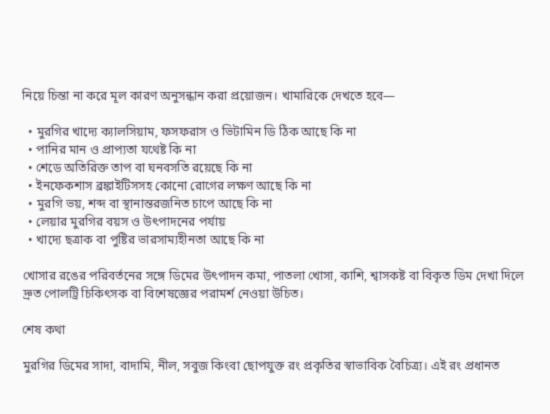নিয়ে চিন্তা না করে মূল কারণ অনুসন্ধান করা প্রয়োজন। খামারিকে দেখতে হবে—

  • মুরগির খাদ্যে ক্যালসিয়াম, ফসফরাস ও ভিটামিন ডি ঠিক আছে কি না
  • পানির মান ও প্রাপ্যতা যথেষ্ট কি না
  • শেডে অতিরিক্ত তাপ বা ঘনবসতি রয়েছে কি না
  • ইনফেকশাস ব্রঙ্কাইটিসসহ কোনো রোগের লক্ষণ আছে কি না
  • মুরগি ভয়, শব্দ বা স্থানান্তরজনিত চাপে আছে কি না
  • লেয়ার মুরগির বয়স ও উৎপাদনের পর্যায়
  • খাদ্যে ছত্রাক বা পুষ্টির ভারসাম্যহীনতা আছে কি না

খোসার রঙের পরিবর্তনের সঙ্গে ডিমের উৎপাদন কমা, পাতলা খোসা, কাশি, শ্বাসকষ্ট বা বিকৃত ডিম দেখা দিলে দ্রুত পোলট্রি চিকিৎসক বা বিশেষজ্ঞের পরামর্শ নেওয়া উচিত।

শেষ কথা

মুরগির ডিমের সাদা, বাদামি, নীল, সবুজ কিংবা ছোপযুক্ত রং প্রকৃতির স্বাভাবিক বৈচিত্র্য। এই রং প্রধানত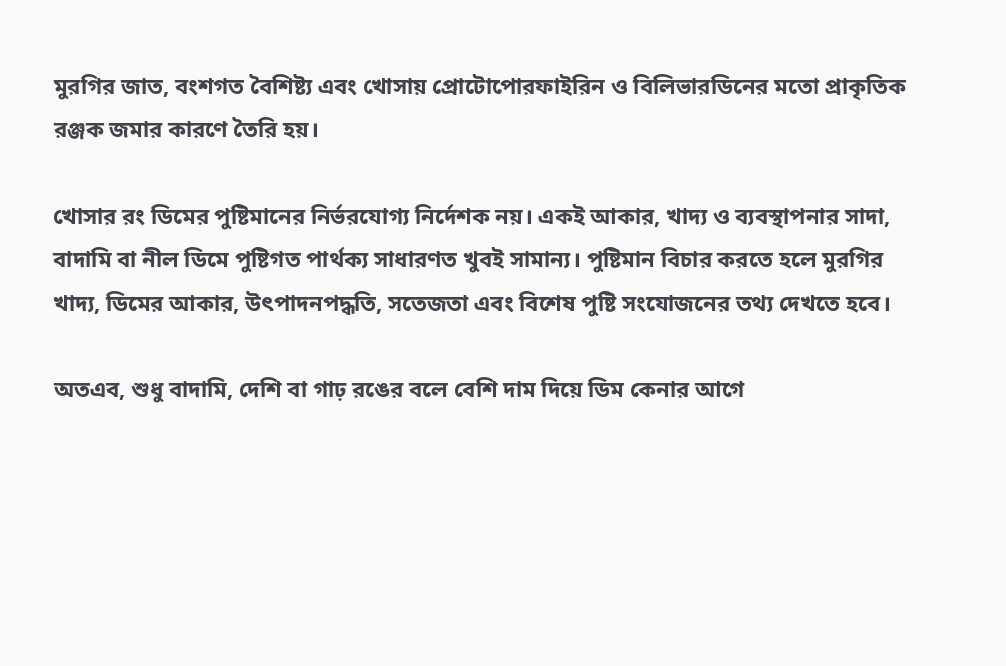মুরগির জাত, বংশগত বৈশিষ্ট্য এবং খোসায় প্রোটোপোরফাইরিন ও বিলিভারডিনের মতো প্রাকৃতিক রঞ্জক জমার কারণে তৈরি হয়।

খোসার রং ডিমের পুষ্টিমানের নির্ভরযোগ্য নির্দেশক নয়। একই আকার, খাদ্য ও ব্যবস্থাপনার সাদা, বাদামি বা নীল ডিমে পুষ্টিগত পার্থক্য সাধারণত খুবই সামান্য। পুষ্টিমান বিচার করতে হলে মুরগির খাদ্য, ডিমের আকার, উৎপাদনপদ্ধতি, সতেজতা এবং বিশেষ পুষ্টি সংযোজনের তথ্য দেখতে হবে।

অতএব, শুধু বাদামি, দেশি বা গাঢ় রঙের বলে বেশি দাম দিয়ে ডিম কেনার আগে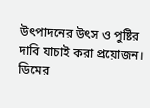উৎপাদনের উৎস ও পুষ্টির দাবি যাচাই করা প্রয়োজন। ডিমের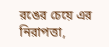রঙের চেয়ে এর নিরাপত্তা,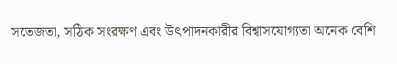সতেজতা, সঠিক সংরক্ষণ এবং উৎপাদনকারীর বিশ্বাসযোগ্যতা অনেক বেশি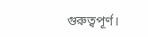গুরুত্বপূর্ণ।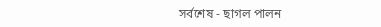সর্বশেষ - ছাগল পালন